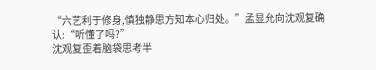“六艺利于修身,慎独静思方知本心归处。”孟显允向沈观复确认:“听懂了吗?”
沈观复歪着脑袋思考半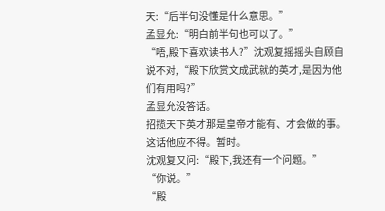天:“后半句没懂是什么意思。”
孟显允:“明白前半句也可以了。”
“唔,殿下喜欢读书人?”沈观复摇摇头自顾自说不对,“殿下欣赏文成武就的英才,是因为他们有用吗?”
孟显允没答话。
招揽天下英才那是皇帝才能有、才会做的事。
这话他应不得。暂时。
沈观复又问:“殿下,我还有一个问题。”
“你说。”
“殿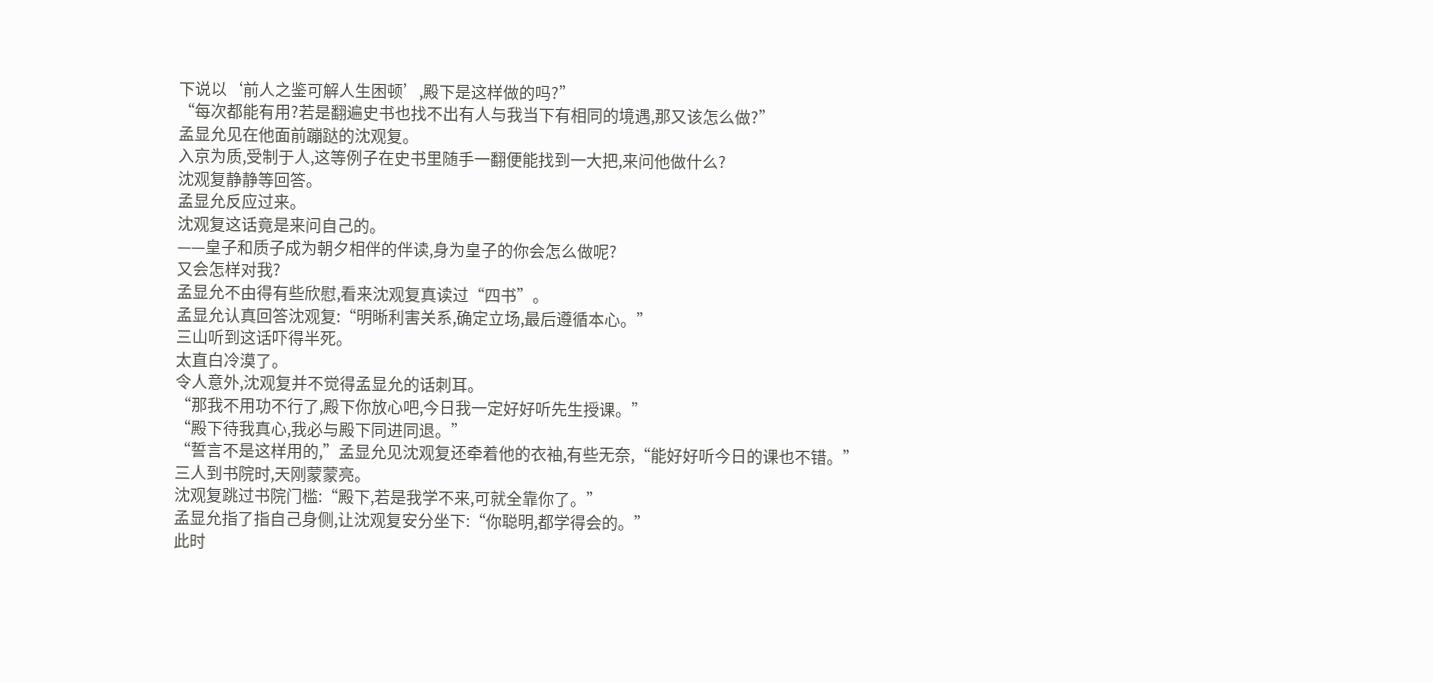下说以‘前人之鉴可解人生困顿’,殿下是这样做的吗?”
“每次都能有用?若是翻遍史书也找不出有人与我当下有相同的境遇,那又该怎么做?”
孟显允见在他面前蹦跶的沈观复。
入京为质,受制于人,这等例子在史书里随手一翻便能找到一大把,来问他做什么?
沈观复静静等回答。
孟显允反应过来。
沈观复这话竟是来问自己的。
——皇子和质子成为朝夕相伴的伴读,身为皇子的你会怎么做呢?
又会怎样对我?
孟显允不由得有些欣慰,看来沈观复真读过“四书”。
孟显允认真回答沈观复:“明晰利害关系,确定立场,最后遵循本心。”
三山听到这话吓得半死。
太直白冷漠了。
令人意外,沈观复并不觉得孟显允的话刺耳。
“那我不用功不行了,殿下你放心吧,今日我一定好好听先生授课。”
“殿下待我真心,我必与殿下同进同退。”
“誓言不是这样用的,”孟显允见沈观复还牵着他的衣袖,有些无奈,“能好好听今日的课也不错。”
三人到书院时,天刚蒙蒙亮。
沈观复跳过书院门槛:“殿下,若是我学不来,可就全靠你了。”
孟显允指了指自己身侧,让沈观复安分坐下:“你聪明,都学得会的。”
此时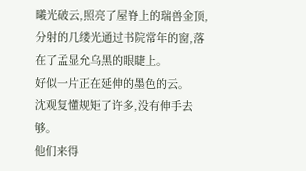曦光破云,照亮了屋脊上的瑞兽金顶,分射的几缕光通过书院常年的窗,落在了孟显允乌黑的眼睫上。
好似一片正在延伸的墨色的云。
沈观复懂规矩了许多,没有伸手去够。
他们来得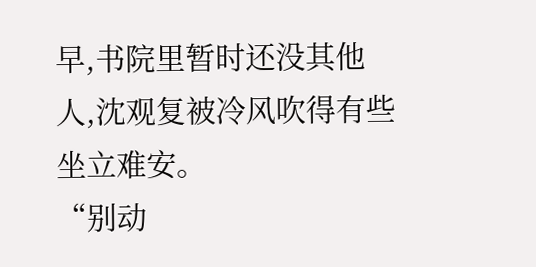早,书院里暂时还没其他人,沈观复被冷风吹得有些坐立难安。
“别动